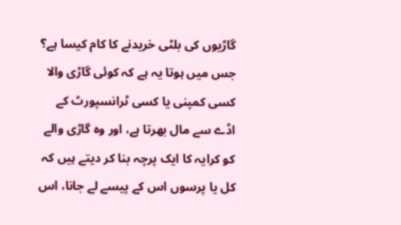گاڑیوں کی بلٹی خریدنے کا کام کیسا ہے؟ جس میں ہوتا یہ ہے کہ کوئی گاڑی والا کسی کمپنی یا کسی ٹرانسپورٹ کے اڈے سے مال بھرتا ہے، اور وہ گاڑی والے کو کرایہ کا ایک پرچہ بنا کر دیتے ہیں کہ کل یا پرسوں اس کے پیسے لے جانا، اس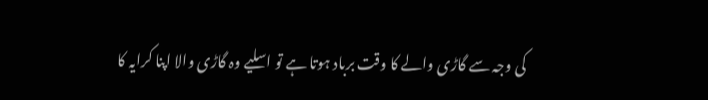کی وجہ سے گاڑی والے کا وقت برباد ہوتا ہے تو اسلیے وہ گاڑی والا اپنا کرایہ کا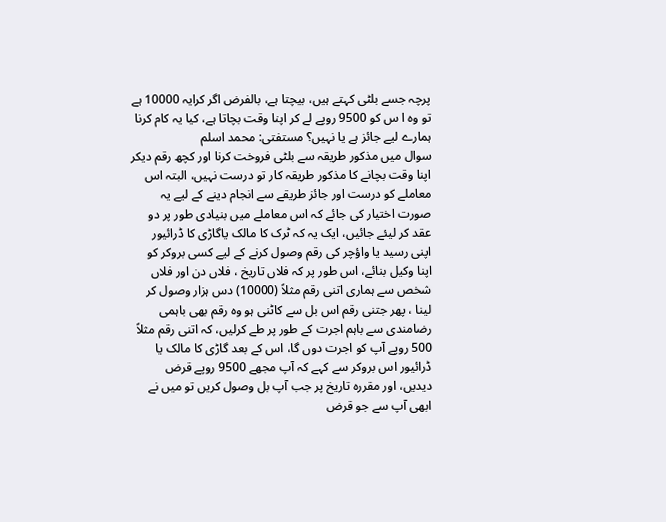پرچہ جسے بلٹی کہتے ہیں، بیچتا ہے، بالفرض اگر کرایہ 10000 ہے تو وہ ا س کو 9500 روپے لے کر اپنا وقت بچاتا ہے، کیا یہ کام کرنا ہمارے لیے جائز ہے یا نہیں؟ مستفتی: محمد اسلم
سوال میں مذکور طریقہ سے بلٹی فروخت کرنا اور کچھ رقم دیکر اپنا وقت بچانے کا مذکور طریقہ کار تو درست نہیں، البتہ اس معاملے کو درست اور جائز طریقے سے انجام دینے کے لیے یہ صورت اختیار کی جائے کہ اس معاملے میں بنیادی طور پر دو عقد کر لیئے جائیں، ایک یہ کہ ٹرک کا مالک یاگاڑی کا ڈرائیور اپنی رسید یا واؤچر کی رقم وصول کرنے کے لیے کسی بروکر کو اپنا وکیل بنائے، اس طور پر کہ فلاں تاریخ ، فلاں دن اور فلاں شخص سے ہماری اتنی رقم مثلاً (10000) دس ہزار وصول کر لینا ، پھر جتنی رقم اس بل سے کاٹنی ہو وہ رقم بھی باہمی رضامندی سے باہم اجرت کے طور پر طے کرلیں، کہ اتنی رقم مثلاً 500 روپے آپ کو اجرت دوں گا، اس کے بعد گاڑی کا مالک یا ڈرائیور اس بروکر سے کہے کہ آپ مجھے 9500 روپے قرض دیدیں، اور مقررہ تاریخ پر جب آپ بل وصول کریں تو میں نے ابھی آپ سے جو قرض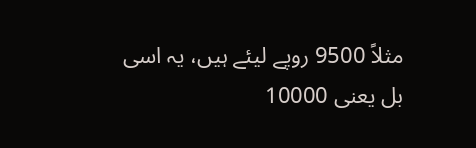مثلاً 9500 روپے لیئے ہیں، یہ اسی بل یعنی 10000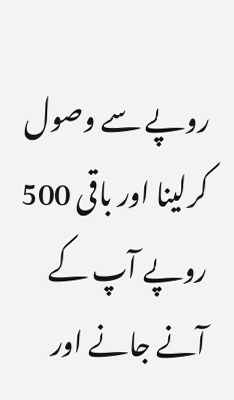روپے سے وصول کرلینا اور باقی 500 روپے آپ کے آنے جانے اور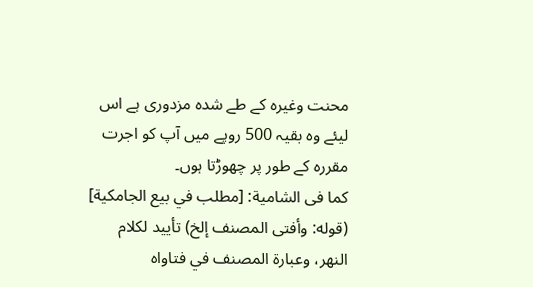محنت وغیرہ کے طے شدہ مزدوری ہے اس لیئے وہ بقیہ 500 روپے میں آپ کو اجرت مقررہ کے طور پر چھوڑتا ہوں۔
کما فی الشامیة: [مطلب في بيع الجامكية] (قوله: وأفتى المصنف إلخ) تأييد لكلام النهر، وعبارة المصنف في فتاواه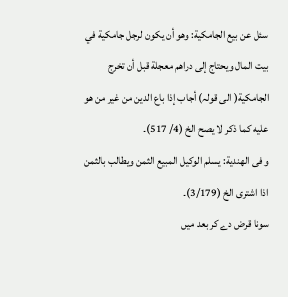سئل عن بيع الجامكية: وهو أن يكون لرجل جامكية في بيت المال ويحتاج إلى دراهم معجلة قبل أن تخرج الجامكية( الی قولہ) أجاب إذا باع الدين من غير من هو عليه كما ذكر لا يصح الخ (4/ 517)۔
و فی الھندیة: یسلم الوکیل المبیع الثمن ویطالب بالثمن اذا اشتری الخ (3/179)۔
سونا قرض دے کر بعد میں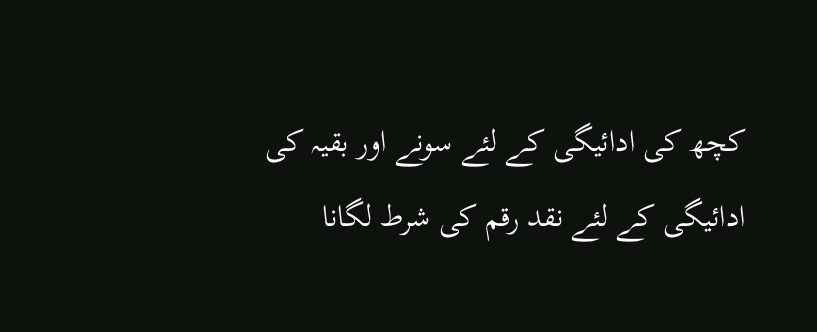کچھ کی ادائیگی کے لئے سونے اور بقیہ کی ادائیگی کے لئے نقد رقم کی شرط لگانا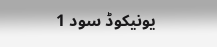یونیکوڈ سود 1